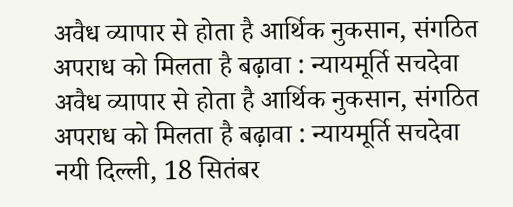अवैध व्यापार से होता है आर्थिक नुकसान, संगठित अपराध को मिलता है बढ़ावा : न्यायमूर्ति सचदेवा
अवैध व्यापार से होता है आर्थिक नुकसान, संगठित अपराध को मिलता है बढ़ावा : न्यायमूर्ति सचदेवा
नयी दिल्ली, 18 सितंबर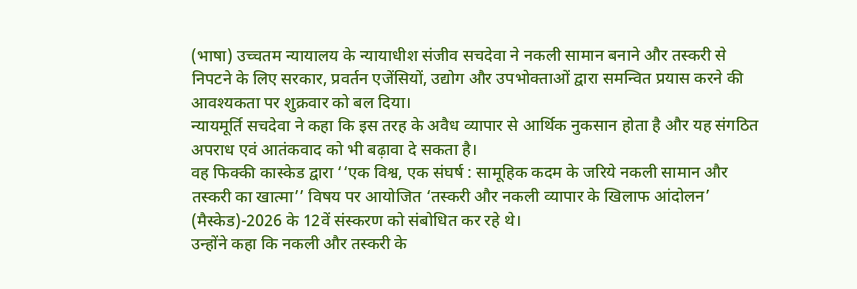(भाषा) उच्चतम न्यायालय के न्यायाधीश संजीव सचदेवा ने नकली सामान बनाने और तस्करी से निपटने के लिए सरकार, प्रवर्तन एजेंसियों, उद्योग और उपभोक्ताओं द्वारा समन्वित प्रयास करने की आवश्यकता पर शुक्रवार को बल दिया।
न्यायमूर्ति सचदेवा ने कहा कि इस तरह के अवैध व्यापार से आर्थिक नुकसान होता है और यह संगठित अपराध एवं आतंकवाद को भी बढ़ावा दे सकता है।
वह फिक्की कास्केड द्वारा ‘‘एक विश्व, एक संघर्ष : सामूहिक कदम के जरिये नकली सामान और तस्करी का खात्मा’’ विषय पर आयोजित ‘तस्करी और नकली व्यापार के खिलाफ आंदोलन’ (मैस्केड)-2026 के 12वें संस्करण को संबोधित कर रहे थे।
उन्होंने कहा कि नकली और तस्करी के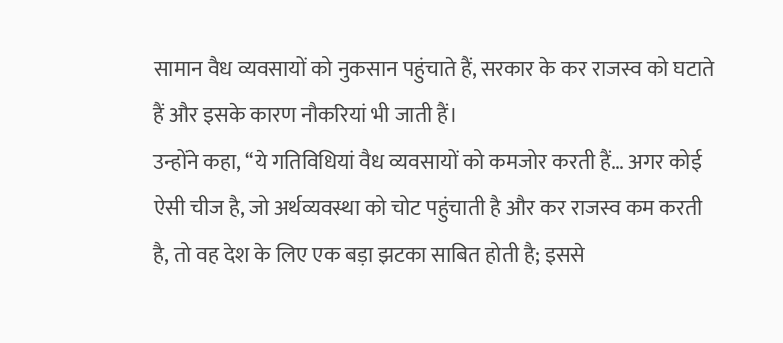सामान वैध व्यवसायों को नुकसान पहुंचाते हैं, सरकार के कर राजस्व को घटाते हैं और इसके कारण नौकरियां भी जाती हैं।
उन्होंने कहा, ‘‘ये गतिविधियां वैध व्यवसायों को कमजोर करती हैं… अगर कोई ऐसी चीज है, जो अर्थव्यवस्था को चोट पहुंचाती है और कर राजस्व कम करती है, तो वह देश के लिए एक बड़ा झटका साबित होती है; इससे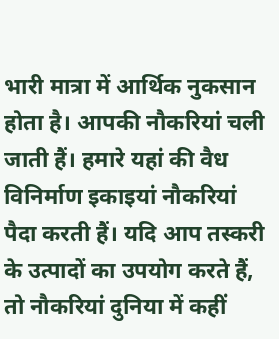भारी मात्रा में आर्थिक नुकसान होता है। आपकी नौकरियां चली जाती हैं। हमारे यहां की वैध विनिर्माण इकाइयां नौकरियां पैदा करती हैं। यदि आप तस्करी के उत्पादों का उपयोग करते हैं, तो नौकरियां दुनिया में कहीं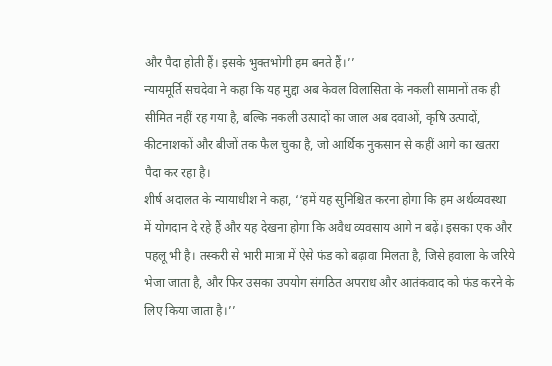और पैदा होती हैं। इसके भुक्तभोगी हम बनते हैं।’’
न्यायमूर्ति सचदेवा ने कहा कि यह मुद्दा अब केवल विलासिता के नकली सामानों तक ही सीमित नहीं रह गया है, बल्कि नकली उत्पादों का जाल अब दवाओं, कृषि उत्पादों, कीटनाशकों और बीजों तक फैल चुका है, जो आर्थिक नुकसान से कहीं आगे का खतरा पैदा कर रहा है।
शीर्ष अदालत के न्यायाधीश ने कहा, ‘‘हमें यह सुनिश्चित करना होगा कि हम अर्थव्यवस्था में योगदान दे रहे हैं और यह देखना होगा कि अवैध व्यवसाय आगे न बढ़ें। इसका एक और पहलू भी है। तस्करी से भारी मात्रा में ऐसे फंड को बढ़ावा मिलता है, जिसे हवाला के जरिये भेजा जाता है, और फिर उसका उपयोग संगठित अपराध और आतंकवाद को फंड करने के लिए किया जाता है।’’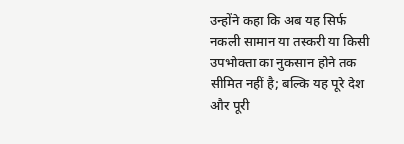उन्होंने कहा कि अब यह सिर्फ नकली सामान या तस्करी या किसी उपभोक्ता का नुकसान होने तक सीमित नहीं है; बल्कि यह पूरे देश और पूरी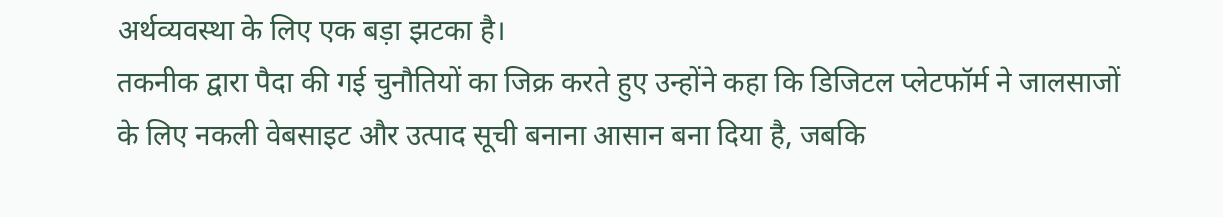अर्थव्यवस्था के लिए एक बड़ा झटका है।
तकनीक द्वारा पैदा की गई चुनौतियों का जिक्र करते हुए उन्होंने कहा कि डिजिटल प्लेटफॉर्म ने जालसाजों के लिए नकली वेबसाइट और उत्पाद सूची बनाना आसान बना दिया है, जबकि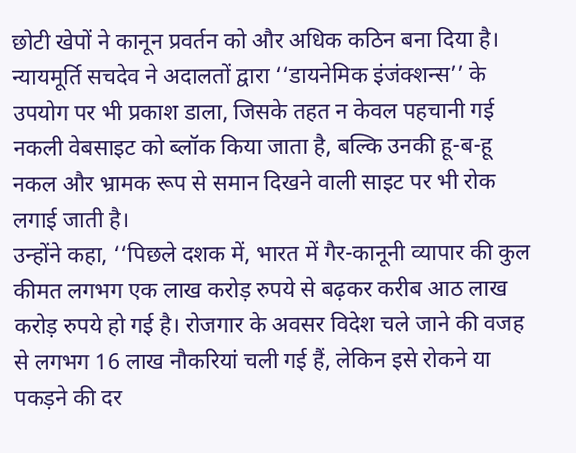छोटी खेपों ने कानून प्रवर्तन को और अधिक कठिन बना दिया है।
न्यायमूर्ति सचदेव ने अदालतों द्वारा ‘‘डायनेमिक इंजंक्शन्स’’ के उपयोग पर भी प्रकाश डाला, जिसके तहत न केवल पहचानी गई नकली वेबसाइट को ब्लॉक किया जाता है, बल्कि उनकी हू-ब-हू नकल और भ्रामक रूप से समान दिखने वाली साइट पर भी रोक लगाई जाती है।
उन्होंने कहा, ‘‘पिछले दशक में, भारत में गैर-कानूनी व्यापार की कुल कीमत लगभग एक लाख करोड़ रुपये से बढ़कर करीब आठ लाख करोड़ रुपये हो गई है। रोजगार के अवसर विदेश चले जाने की वजह से लगभग 16 लाख नौकरियां चली गई हैं, लेकिन इसे रोकने या पकड़ने की दर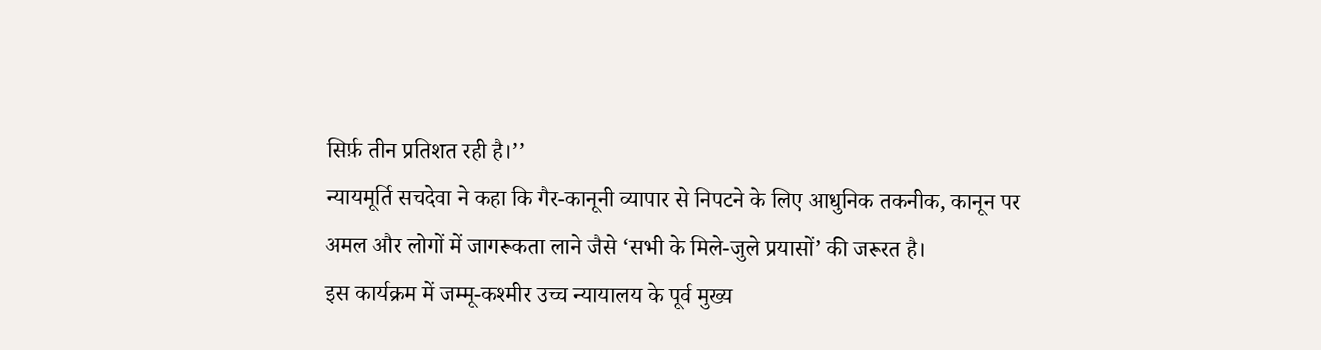सिर्फ़ तीन प्रतिशत रही है।’’
न्यायमूर्ति सचदेवा ने कहा कि गैर-कानूनी व्यापार से निपटने के लिए आधुनिक तकनीक, कानून पर अमल और लोगों में जागरूकता लाने जैसे ‘सभी के मिले-जुले प्रयासों’ की जरूरत है।
इस कार्यक्रम में जम्मू-कश्मीर उच्च न्यायालय के पूर्व मुख्य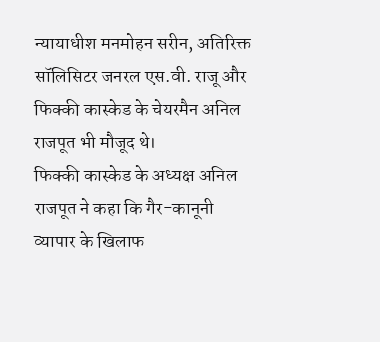न्यायाधीश मनमोहन सरीन, अतिरिक्त सॉलिसिटर जनरल एस.वी. राजू और फिक्की कास्केड के चेयरमैन अनिल राजपूत भी मौजूद थे।
फिक्की कास्केड के अध्यक्ष अनिल राजपूत ने कहा कि गैर-कानूनी व्यापार के खिलाफ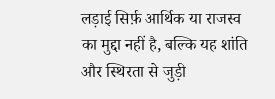लड़ाई सिर्फ़ आर्थिक या राजस्व का मुद्दा नहीं है, बल्कि यह शांति और स्थिरता से जुड़ी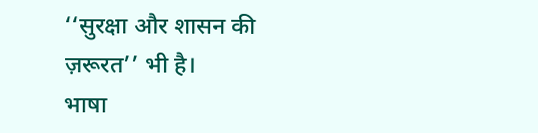‘‘सुरक्षा और शासन की ज़रूरत’’ भी है।
भाषा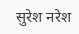सुरेश नरेश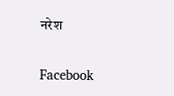नरेश

Facebook